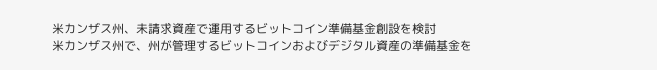米カンザス州、未請求資産で運用するビットコイン準備基金創設を検討
米カンザス州で、州が管理するビットコインおよびデジタル資産の準備基金を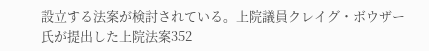設立する法案が検討されている。上院議員クレイグ・ボウザー氏が提出した上院法案352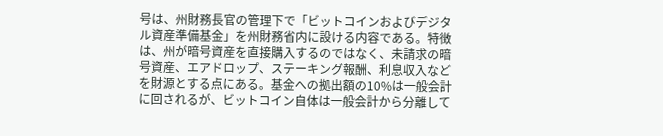号は、州財務長官の管理下で「ビットコインおよびデジタル資産準備基金」を州財務省内に設ける内容である。特徴は、州が暗号資産を直接購入するのではなく、未請求の暗号資産、エアドロップ、ステーキング報酬、利息収入などを財源とする点にある。基金への拠出額の10%は一般会計に回されるが、ビットコイン自体は一般会計から分離して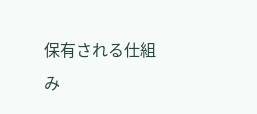保有される仕組み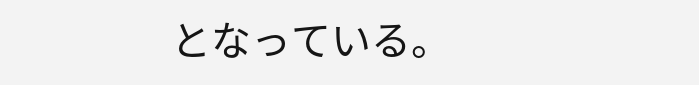となっている。